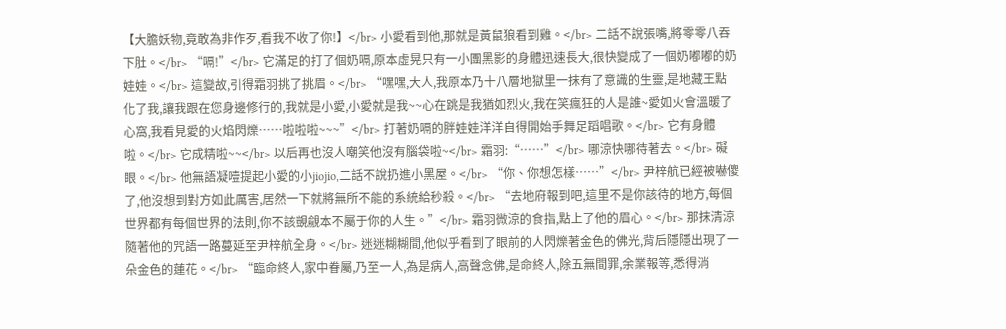【大膽妖物,竟敢為非作歹,看我不收了你!】</br> 小愛看到他,那就是黃鼠狼看到雞。</br> 二話不說張嘴,將零零八吞下肚。</br> “嗝!”</br> 它滿足的打了個奶嗝,原本虛晃只有一小團黑影的身體迅速長大,很快變成了一個奶嘟嘟的奶娃娃。</br> 這變故,引得霜羽挑了挑眉。</br> “嘿嘿,大人,我原本乃十八層地獄里一抹有了意識的生靈,是地藏王點化了我,讓我跟在您身邊修行的,我就是小愛,小愛就是我~~心在跳是我猶如烈火,我在笑瘋狂的人是誰~愛如火會溫暖了心窩,我看見愛的火焰閃爍……啦啦啦~~~”</br> 打著奶嗝的胖娃娃洋洋自得開始手舞足蹈唱歌。</br> 它有身體啦。</br> 它成精啦~~</br> 以后再也沒人嘲笑他沒有腦袋啦~</br> 霜羽:“……”</br> 哪涼快哪待著去。</br> 礙眼。</br> 他無語凝噎提起小愛的小jiojio,二話不說扔進小黑屋。</br> “你、你想怎樣……”</br> 尹梓航已經被嚇傻了,他沒想到對方如此厲害,居然一下就將無所不能的系統給秒殺。</br> “去地府報到吧,這里不是你該待的地方,每個世界都有每個世界的法則,你不該覬覦本不屬于你的人生。”</br> 霜羽微涼的食指,點上了他的眉心。</br> 那抹清涼隨著他的咒語一路蔓延至尹梓航全身。</br> 迷迷糊糊間,他似乎看到了眼前的人閃爍著金色的佛光,背后隱隱出現了一朵金色的蓮花。</br> “臨命終人,家中眷屬,乃至一人,為是病人,高聲念佛,是命終人,除五無間罪,余業報等,悉得消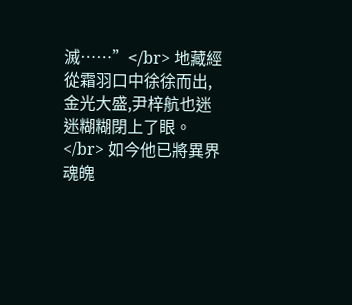滅……”</br> 地藏經從霜羽口中徐徐而出,金光大盛,尹梓航也迷迷糊糊閉上了眼。</br> 如今他已將異界魂魄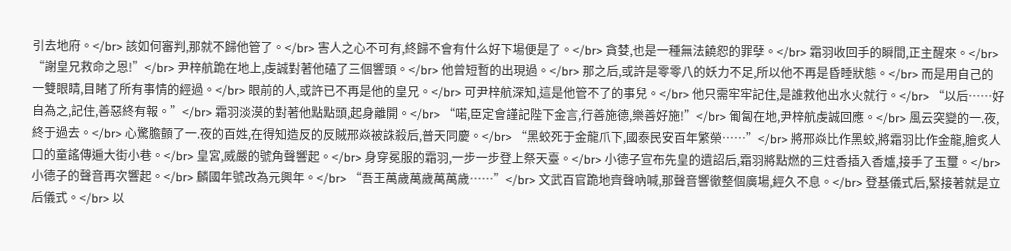引去地府。</br> 該如何審判,那就不歸他管了。</br> 害人之心不可有,終歸不會有什么好下場便是了。</br> 貪婪,也是一種無法饒恕的罪孽。</br> 霜羽收回手的瞬間,正主醒來。</br> “謝皇兄救命之恩!”</br> 尹梓航跪在地上,虔誠對著他磕了三個響頭。</br> 他曾短暫的出現過。</br> 那之后,或許是零零八的妖力不足,所以他不再是昏睡狀態。</br> 而是用自己的一雙眼睛,目睹了所有事情的經過。</br> 眼前的人,或許已不再是他的皇兄。</br> 可尹梓航深知,這是他管不了的事兒。</br> 他只需牢牢記住,是誰救他出水火就行。</br> “以后……好自為之,記住,善惡終有報。”</br> 霜羽淡漠的對著他點點頭,起身離開。</br> “喏,臣定會謹記陛下金言,行善施德,樂善好施!”</br> 匍匐在地,尹梓航虔誠回應。</br> 風云突變的一.夜,終于過去。</br> 心驚膽顫了一.夜的百姓,在得知造反的反賊邢焱被誅殺后,普天同慶。</br> “黑蛟死于金龍爪下,國泰民安百年繁榮……”</br> 將邢焱比作黑蛟,將霜羽比作金龍,膾炙人口的童謠傳遍大街小巷。</br> 皇宮,威嚴的號角聲響起。</br> 身穿冕服的霜羽,一步一步登上祭天臺。</br> 小德子宣布先皇的遺詔后,霜羽將點燃的三炷香插入香爐,接手了玉璽。</br> 小德子的聲音再次響起。</br> 麟國年號改為元興年。</br> “吾王萬歲萬歲萬萬歲……”</br> 文武百官跪地齊聲吶喊,那聲音響徹整個廣場,經久不息。</br> 登基儀式后,緊接著就是立后儀式。</br> 以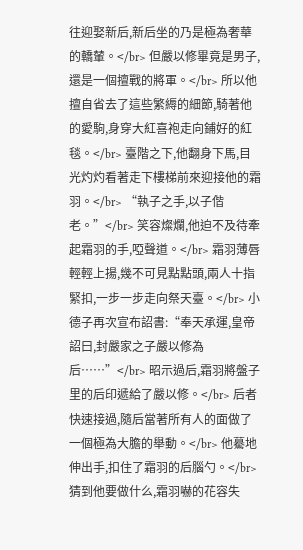往迎娶新后,新后坐的乃是極為奢華的轎輦。</br> 但嚴以修畢竟是男子,還是一個擅戰的將軍。</br> 所以他擅自省去了這些繁縟的細節,騎著他的愛駒,身穿大紅喜袍走向鋪好的紅毯。</br> 臺階之下,他翻身下馬,目光灼灼看著走下樓梯前來迎接他的霜羽。</br> “執子之手,以子偕老。”</br> 笑容燦爛,他迫不及待牽起霜羽的手,啞聲道。</br> 霜羽薄唇輕輕上揚,幾不可見點點頭,兩人十指緊扣,一步一步走向祭天臺。</br> 小德子再次宣布詔書:“奉天承運,皇帝詔曰,封嚴家之子嚴以修為后……”</br> 昭示過后,霜羽將盤子里的后印遞給了嚴以修。</br> 后者快速接過,隨后當著所有人的面做了一個極為大膽的舉動。</br> 他驀地伸出手,扣住了霜羽的后腦勺。</br> 猜到他要做什么,霜羽嚇的花容失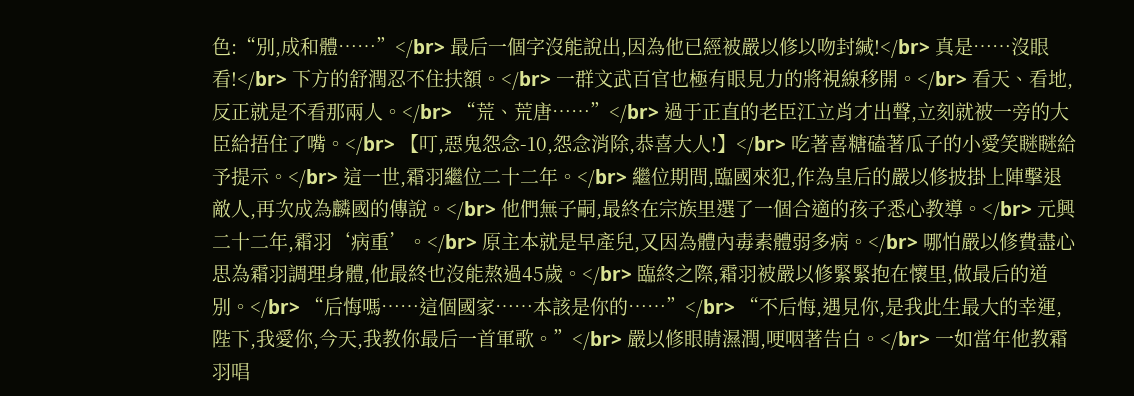色:“別,成和體……”</br> 最后一個字沒能說出,因為他已經被嚴以修以吻封緘!</br> 真是……沒眼看!</br> 下方的舒潤忍不住扶額。</br> 一群文武百官也極有眼見力的將視線移開。</br> 看天、看地,反正就是不看那兩人。</br> “荒、荒唐……”</br> 過于正直的老臣江立肖才出聲,立刻就被一旁的大臣給捂住了嘴。</br> 【叮,惡鬼怨念-10,怨念消除,恭喜大人!】</br> 吃著喜糖磕著瓜子的小愛笑瞇瞇給予提示。</br> 這一世,霜羽繼位二十二年。</br> 繼位期間,臨國來犯,作為皇后的嚴以修披掛上陣擊退敵人,再次成為麟國的傳說。</br> 他們無子嗣,最終在宗族里選了一個合適的孩子悉心教導。</br> 元興二十二年,霜羽‘病重’。</br> 原主本就是早產兒,又因為體內毒素體弱多病。</br> 哪怕嚴以修費盡心思為霜羽調理身體,他最終也沒能熬過45歲。</br> 臨終之際,霜羽被嚴以修緊緊抱在懷里,做最后的道別。</br> “后悔嗎……這個國家……本該是你的……”</br> “不后悔,遇見你,是我此生最大的幸運,陛下,我愛你,今天,我教你最后一首軍歌。”</br> 嚴以修眼睛濕潤,哽咽著告白。</br> 一如當年他教霜羽唱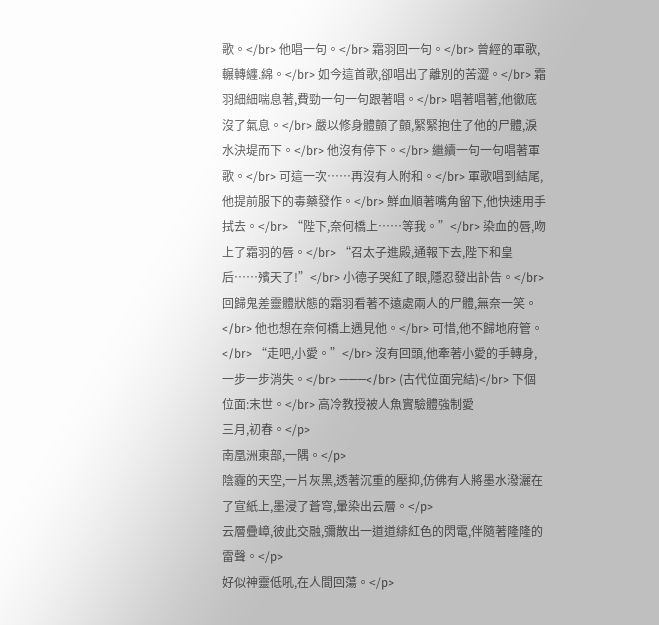歌。</br> 他唱一句。</br> 霜羽回一句。</br> 曾經的軍歌,輾轉纏.綿。</br> 如今這首歌,卻唱出了離別的苦澀。</br> 霜羽細細喘息著,費勁一句一句跟著唱。</br> 唱著唱著,他徹底沒了氣息。</br> 嚴以修身體顫了顫,緊緊抱住了他的尸體,淚水決堤而下。</br> 他沒有停下。</br> 繼續一句一句唱著軍歌。</br> 可這一次……再沒有人附和。</br> 軍歌唱到結尾,他提前服下的毒藥發作。</br> 鮮血順著嘴角留下,他快速用手拭去。</br> “陛下,奈何橋上……等我。”</br> 染血的唇,吻上了霜羽的唇。</br> “召太子進殿,通報下去,陛下和皇后……殯天了!”</br> 小德子哭紅了眼,隱忍發出訃告。</br> 回歸鬼差靈體狀態的霜羽看著不遠處兩人的尸體,無奈一笑。</br> 他也想在奈何橋上遇見他。</br> 可惜,他不歸地府管。</br> “走吧,小愛。”</br> 沒有回頭,他牽著小愛的手轉身,一步一步消失。</br> ———</br> (古代位面完結)</br> 下個位面:末世。</br> 高冷教授被人魚實驗體強制愛
三月,初春。</p>
南凰洲東部,一隅。</p>
陰霾的天空,一片灰黑,透著沉重的壓抑,仿佛有人將墨水潑灑在了宣紙上,墨浸了蒼穹,暈染出云層。</p>
云層疊嶂,彼此交融,彌散出一道道緋紅色的閃電,伴隨著隆隆的雷聲。</p>
好似神靈低吼,在人間回蕩。</p>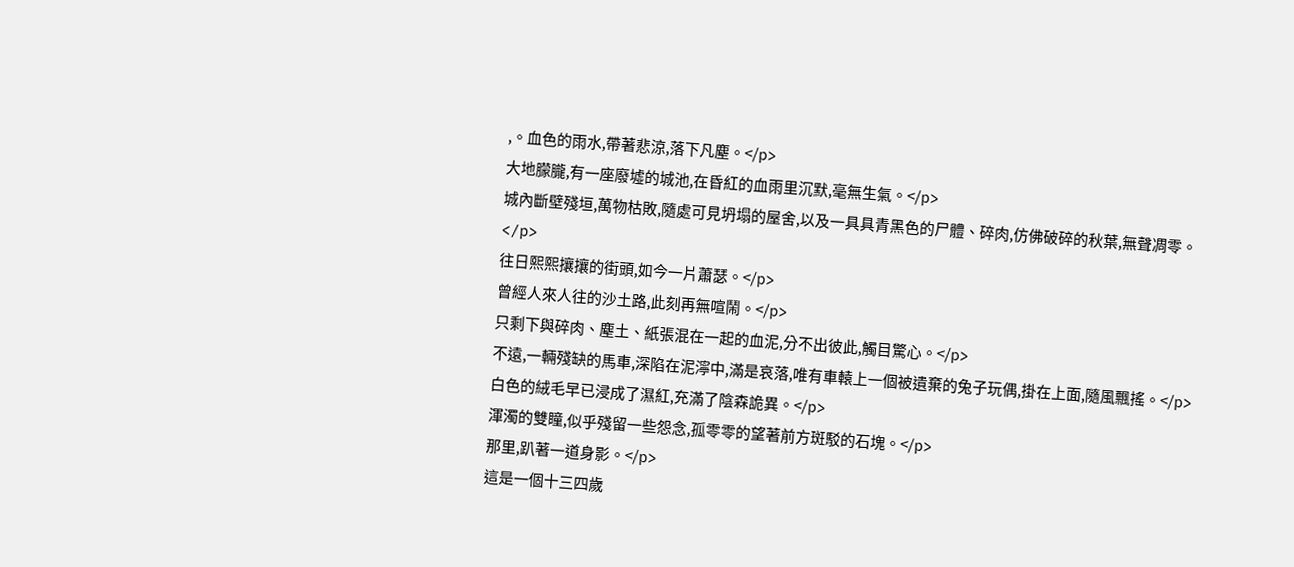,。血色的雨水,帶著悲涼,落下凡塵。</p>
大地朦朧,有一座廢墟的城池,在昏紅的血雨里沉默,毫無生氣。</p>
城內斷壁殘垣,萬物枯敗,隨處可見坍塌的屋舍,以及一具具青黑色的尸體、碎肉,仿佛破碎的秋葉,無聲凋零。</p>
往日熙熙攘攘的街頭,如今一片蕭瑟。</p>
曾經人來人往的沙土路,此刻再無喧鬧。</p>
只剩下與碎肉、塵土、紙張混在一起的血泥,分不出彼此,觸目驚心。</p>
不遠,一輛殘缺的馬車,深陷在泥濘中,滿是哀落,唯有車轅上一個被遺棄的兔子玩偶,掛在上面,隨風飄搖。</p>
白色的絨毛早已浸成了濕紅,充滿了陰森詭異。</p>
渾濁的雙瞳,似乎殘留一些怨念,孤零零的望著前方斑駁的石塊。</p>
那里,趴著一道身影。</p>
這是一個十三四歲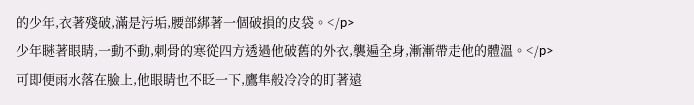的少年,衣著殘破,滿是污垢,腰部綁著一個破損的皮袋。</p>
少年瞇著眼睛,一動不動,刺骨的寒從四方透過他破舊的外衣,襲遍全身,漸漸帶走他的體溫。</p>
可即便雨水落在臉上,他眼睛也不眨一下,鷹隼般冷冷的盯著遠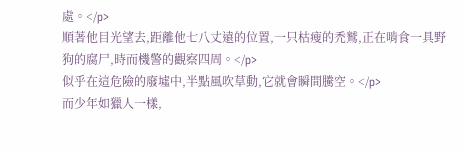處。</p>
順著他目光望去,距離他七八丈遠的位置,一只枯瘦的禿鷲,正在啃食一具野狗的腐尸,時而機警的觀察四周。</p>
似乎在這危險的廢墟中,半點風吹草動,它就會瞬間騰空。</p>
而少年如獵人一樣,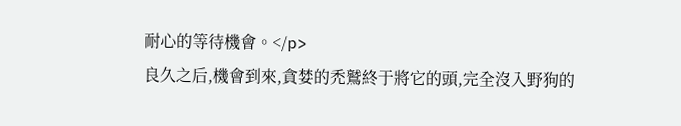耐心的等待機會。</p>
良久之后,機會到來,貪婪的禿鷲終于將它的頭,完全沒入野狗的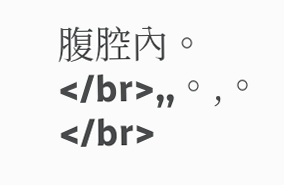腹腔內。</br>,,。,。</br>